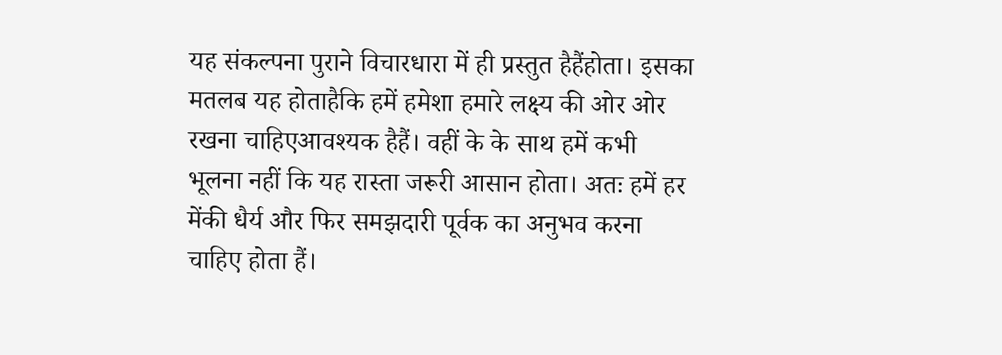यह संकल्पना पुराने विचारधारा में ही प्रस्तुत हैहैंहोता। इसका मतलब यह होताहैकि हमें हमेशा हमारे लक्ष्य की ओर ओर रखना चाहिएआवश्यक हैहैं। वहीं के के साथ हमें कभी भूलना नहीं कि यह रास्ता जरूरी आसान होता। अतः हमें हर मेंकी धैर्य और फिर समझदारी पूर्वक का अनुभव करना चाहिए होता हैं।